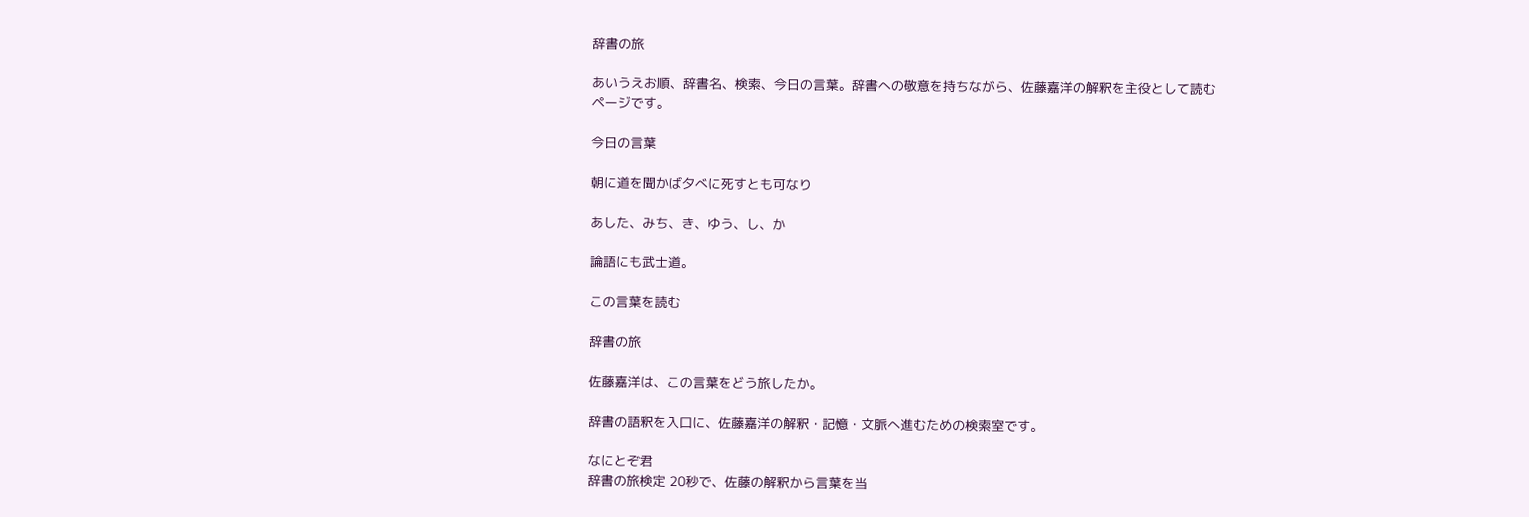辞書の旅

あいうえお順、辞書名、検索、今日の言葉。辞書への敬意を持ちながら、佐藤嘉洋の解釈を主役として読むページです。

今日の言葉

朝に道を聞かば夕べに死すとも可なり

あした、みち、き、ゆう、し、か

論語にも武士道。

この言葉を読む

辞書の旅

佐藤嘉洋は、この言葉をどう旅したか。

辞書の語釈を入口に、佐藤嘉洋の解釈・記憶・文脈へ進むための検索室です。

なにとぞ君
辞書の旅検定 20秒で、佐藤の解釈から言葉を当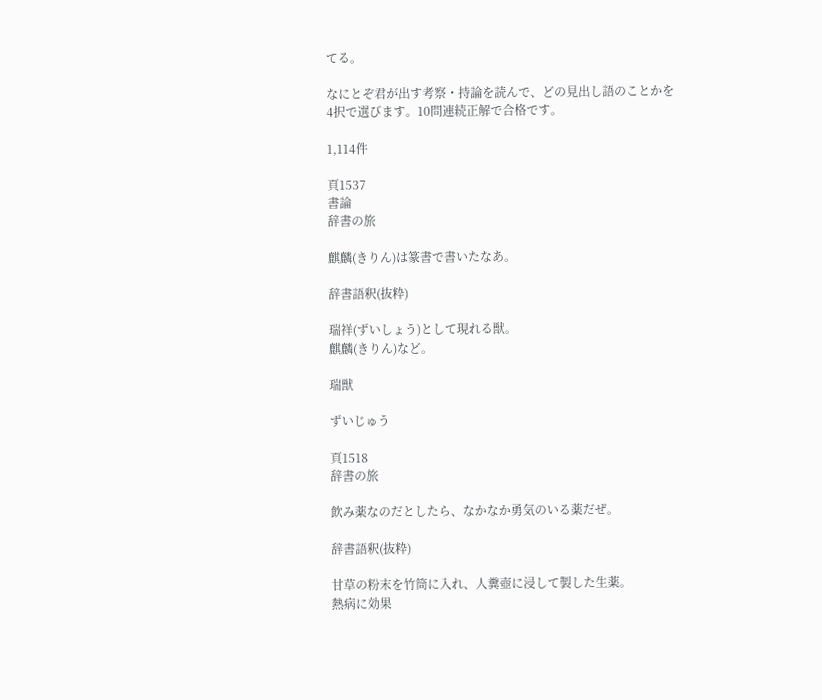てる。

なにとぞ君が出す考察・持論を読んで、どの見出し語のことかを4択で選びます。10問連続正解で合格です。

1,114件

頁1537
書論
辞書の旅

麒麟(きりん)は篆書で書いたなあ。

辞書語釈(抜粋)

瑞祥(ずいしょう)として現れる獣。
麒麟(きりん)など。

瑞獣

ずいじゅう

頁1518
辞書の旅

飲み薬なのだとしたら、なかなか勇気のいる薬だぜ。

辞書語釈(抜粋)

甘草の粉末を竹筒に入れ、人糞壺に浸して製した生薬。
熱病に効果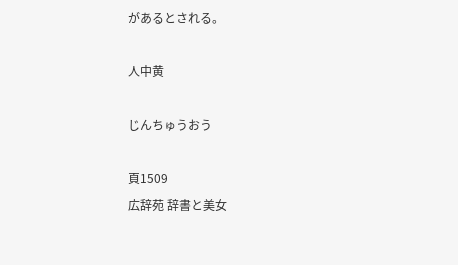があるとされる。

人中黄

じんちゅうおう

頁1509
広辞苑 辞書と美女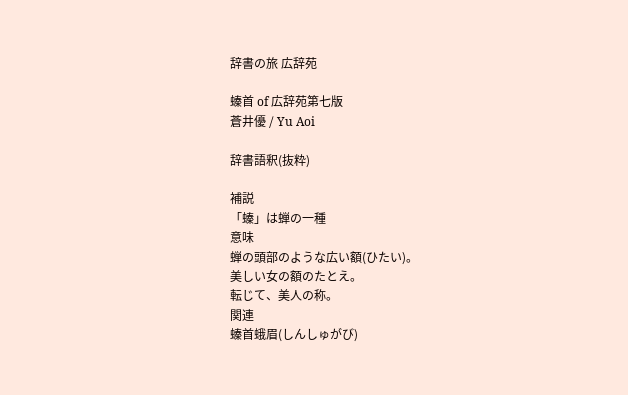辞書の旅 広辞苑

螓首 of 広辞苑第七版
蒼井優 / Yu Aoi

辞書語釈(抜粋)

補説
「螓」は蝉の一種
意味
蝉の頭部のような広い額(ひたい)。
美しい女の額のたとえ。
転じて、美人の称。
関連
螓首蛾眉(しんしゅがび)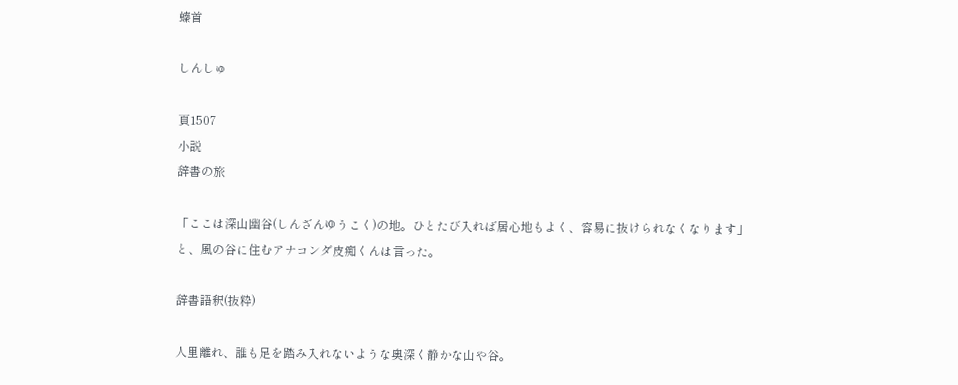螓首

しんしゅ

頁1507
小説
辞書の旅

「ここは深山幽谷(しんざんゆうこく)の地。ひとたび入れば居心地もよく、容易に抜けられなくなります」
と、風の谷に住むアナコンダ皮痴くんは言った。

辞書語釈(抜粋)

人里離れ、誰も足を踏み入れないような奥深く静かな山や谷。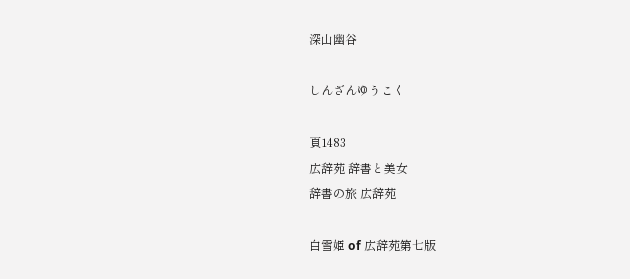深山幽谷

しんざんゆうこく

頁1483
広辞苑 辞書と美女
辞書の旅 広辞苑

白雪姫 of 広辞苑第七版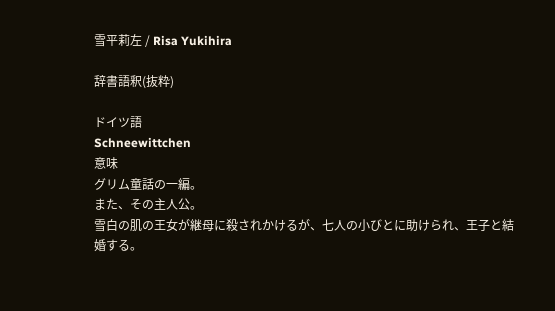雪平莉左 / Risa Yukihira

辞書語釈(抜粋)

ドイツ語
Schneewittchen
意味
グリム童話の一編。
また、その主人公。
雪白の肌の王女が継母に殺されかけるが、七人の小びとに助けられ、王子と結婚する。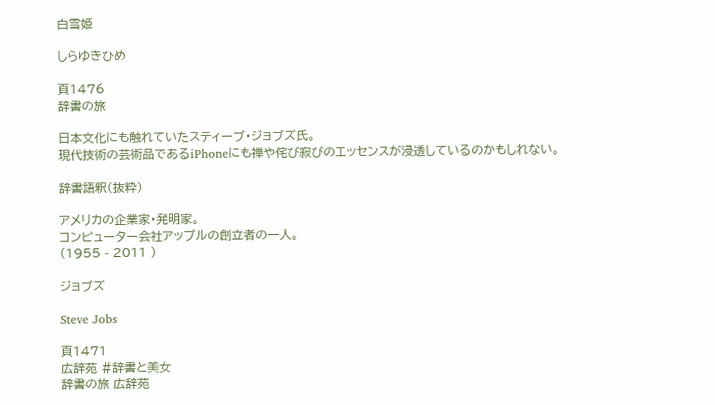白雪姫

しらゆきひめ

頁1476
辞書の旅

日本文化にも触れていたスティーブ・ジョブズ氏。
現代技術の芸術品であるiPhoneにも禅や侘び寂びのエッセンスが浸透しているのかもしれない。

辞書語釈(抜粋)

アメリカの企業家・発明家。
コンピューター会社アップルの創立者の一人。
(1955 - 2011 )

ジョブズ

Steve Jobs

頁1471
広辞苑 #辞書と美女
辞書の旅 広辞苑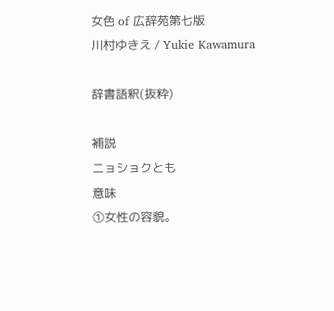女色 of 広辞苑第七版
川村ゆきえ / Yukie Kawamura

辞書語釈(抜粋)

補説
ニョショクとも
意味
①女性の容貌。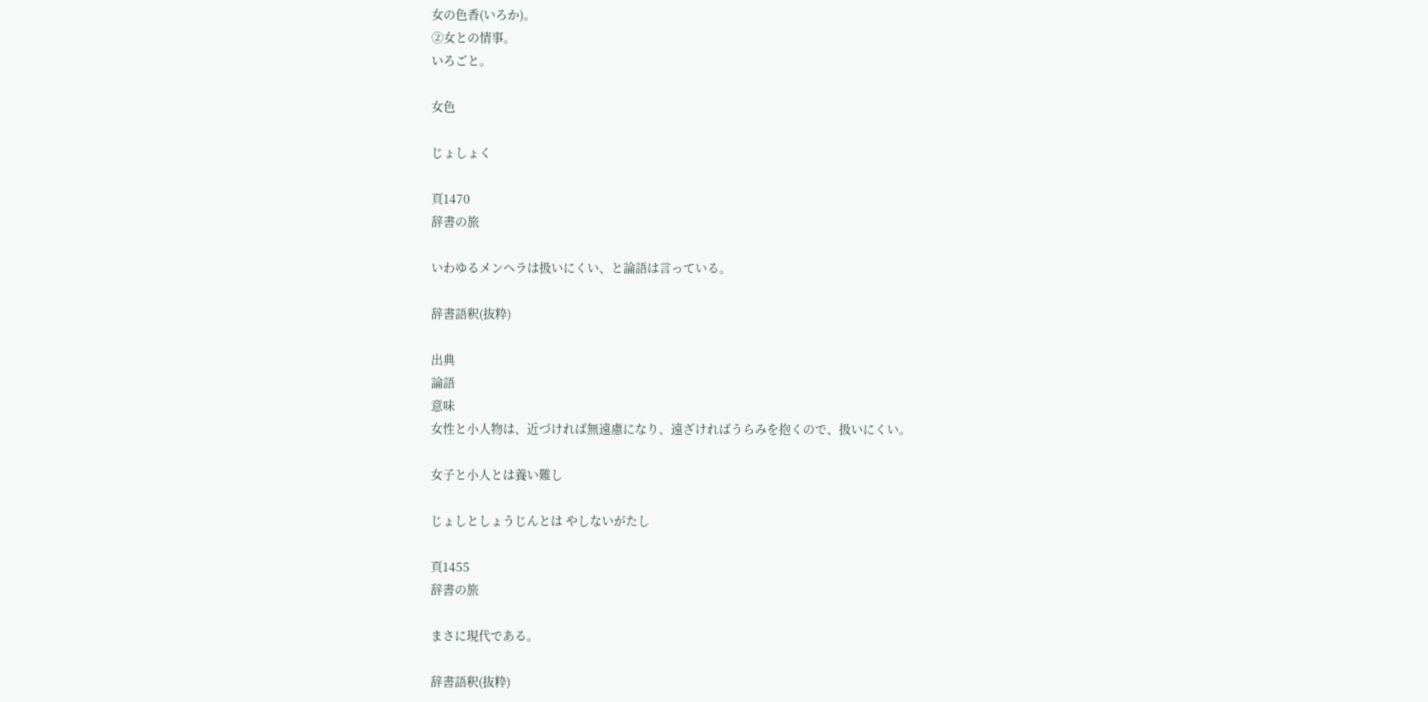女の色香(いろか)。
②女との情事。
いろごと。

女色

じょしょく

頁1470
辞書の旅

いわゆるメンヘラは扱いにくい、と論語は言っている。

辞書語釈(抜粋)

出典
論語
意味
女性と小人物は、近づければ無遠慮になり、遠ざければうらみを抱くので、扱いにくい。

女子と小人とは養い難し

じょしとしょうじんとは やしないがたし

頁1455
辞書の旅

まさに現代である。

辞書語釈(抜粋)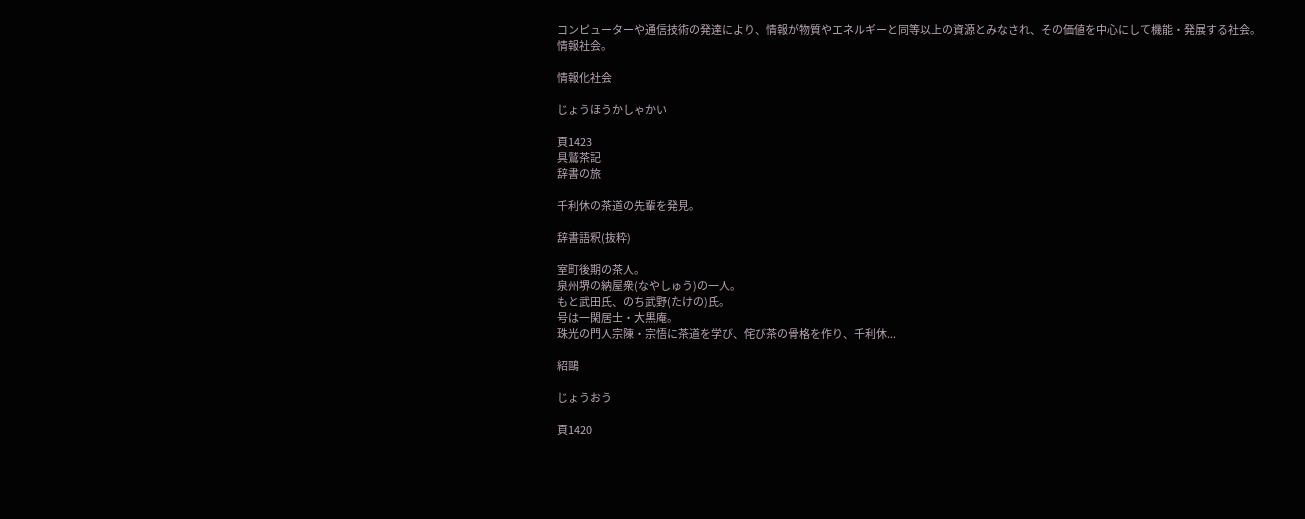コンピューターや通信技術の発達により、情報が物質やエネルギーと同等以上の資源とみなされ、その価値を中心にして機能・発展する社会。
情報社会。

情報化社会

じょうほうかしゃかい

頁1423
具鷲茶記
辞書の旅

千利休の茶道の先輩を発見。

辞書語釈(抜粋)

室町後期の茶人。
泉州堺の納屋衆(なやしゅう)の一人。
もと武田氏、のち武野(たけの)氏。
号は一閑居士・大黒庵。
珠光の門人宗陳・宗悟に茶道を学び、侘び茶の骨格を作り、千利休...

紹鷗

じょうおう

頁1420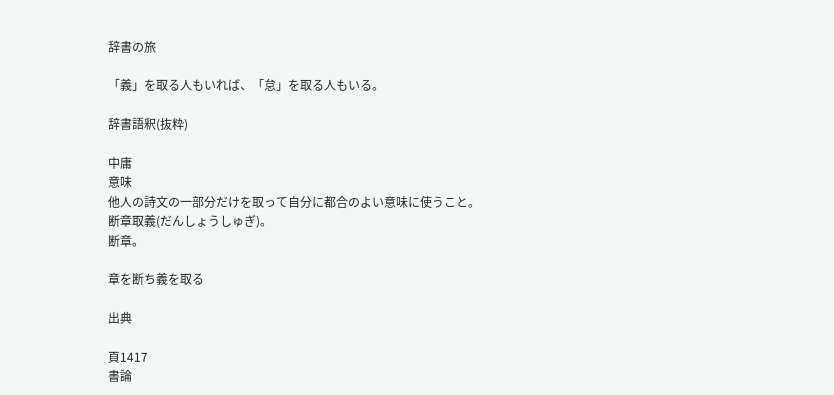辞書の旅

「義」を取る人もいれば、「怠」を取る人もいる。

辞書語釈(抜粋)

中庸
意味
他人の詩文の一部分だけを取って自分に都合のよい意味に使うこと。
断章取義(だんしょうしゅぎ)。
断章。

章を断ち義を取る

出典

頁1417
書論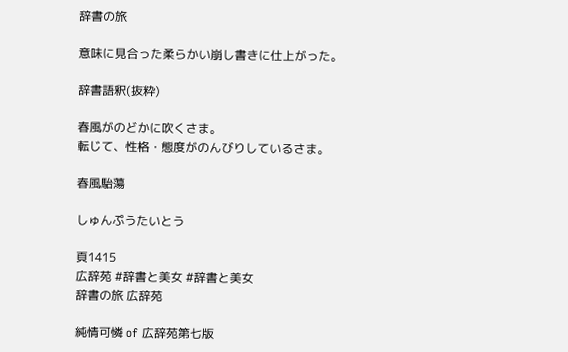辞書の旅

意味に見合った柔らかい崩し書きに仕上がった。

辞書語釈(抜粋)

春風がのどかに吹くさま。
転じて、性格・態度がのんびりしているさま。

春風駘蕩

しゅんぷうたいとう

頁1415
広辞苑 #辞書と美女 #辞書と美女
辞書の旅 広辞苑

純情可憐 of 広辞苑第七版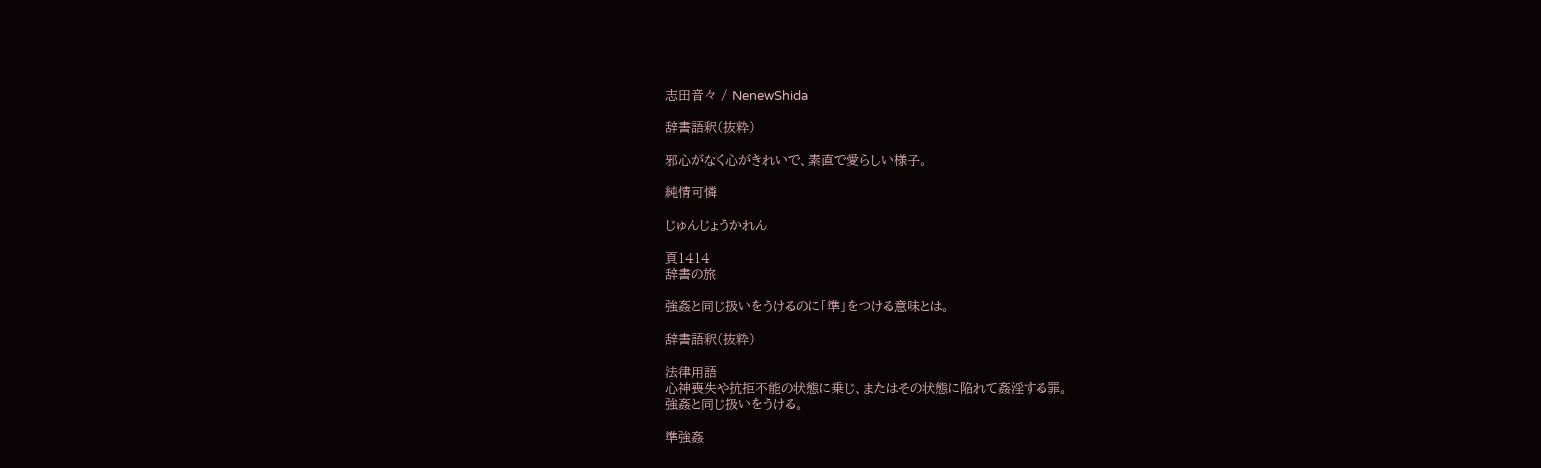志田音々 / NenewShida

辞書語釈(抜粋)

邪心がなく心がきれいで、素直で愛らしい様子。

純情可憐

じゅんじょうかれん

頁1414
辞書の旅

強姦と同じ扱いをうけるのに「準」をつける意味とは。

辞書語釈(抜粋)

法律用語
心神喪失や抗拒不能の状態に乗じ、またはその状態に陥れて姦淫する罪。
強姦と同じ扱いをうける。

準強姦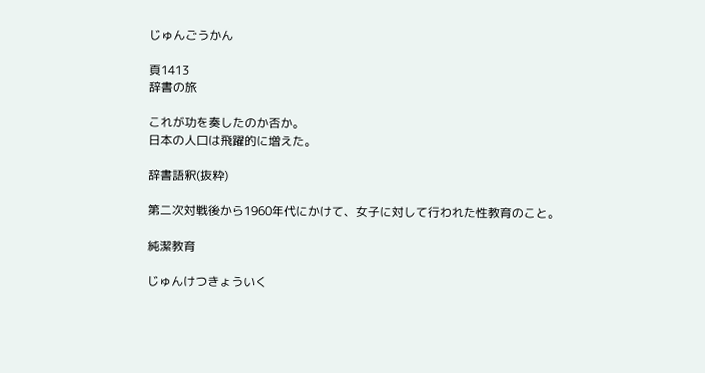じゅんごうかん

頁1413
辞書の旅

これが功を奏したのか否か。
日本の人口は飛躍的に増えた。

辞書語釈(抜粋)

第二次対戦後から1960年代にかけて、女子に対して行われた性教育のこと。

純潔教育

じゅんけつきょういく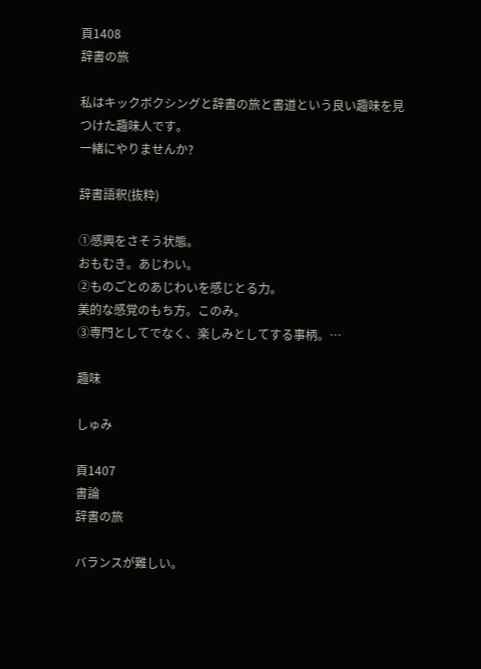頁1408
辞書の旅

私はキックボクシングと辞書の旅と書道という良い趣味を見つけた趣味人です。
一緒にやりませんか?

辞書語釈(抜粋)

①感興をさそう状態。
おもむき。あじわい。
②ものごとのあじわいを感じとる力。
美的な感覚のもち方。このみ。
③専門としてでなく、楽しみとしてする事柄。…

趣味

しゅみ

頁1407
書論
辞書の旅

バランスが難しい。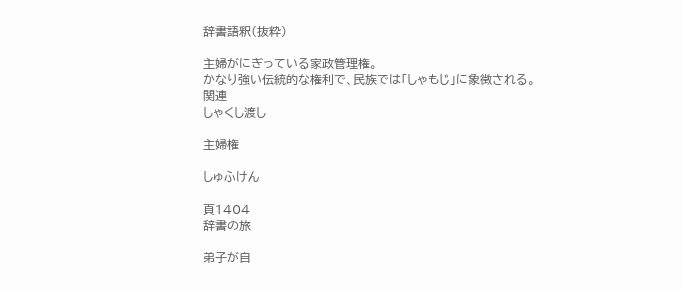辞書語釈(抜粋)

主婦がにぎっている家政管理権。
かなり強い伝統的な権利で、民族では「しゃもじ」に象徴される。
関連
しゃくし渡し

主婦権

しゅふけん

頁1404
辞書の旅

弟子が自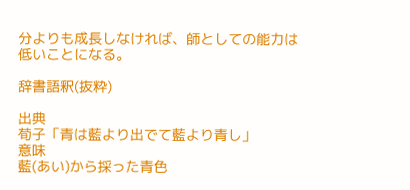分よりも成長しなければ、師としての能力は低いことになる。

辞書語釈(抜粋)

出典
荀子「青は藍より出でて藍より青し」
意味
藍(あい)から採った青色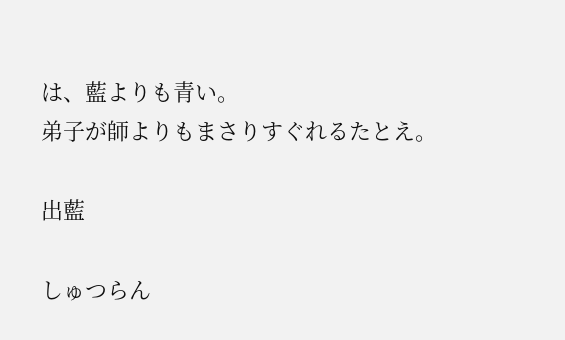は、藍よりも青い。
弟子が師よりもまさりすぐれるたとえ。

出藍

しゅつらん